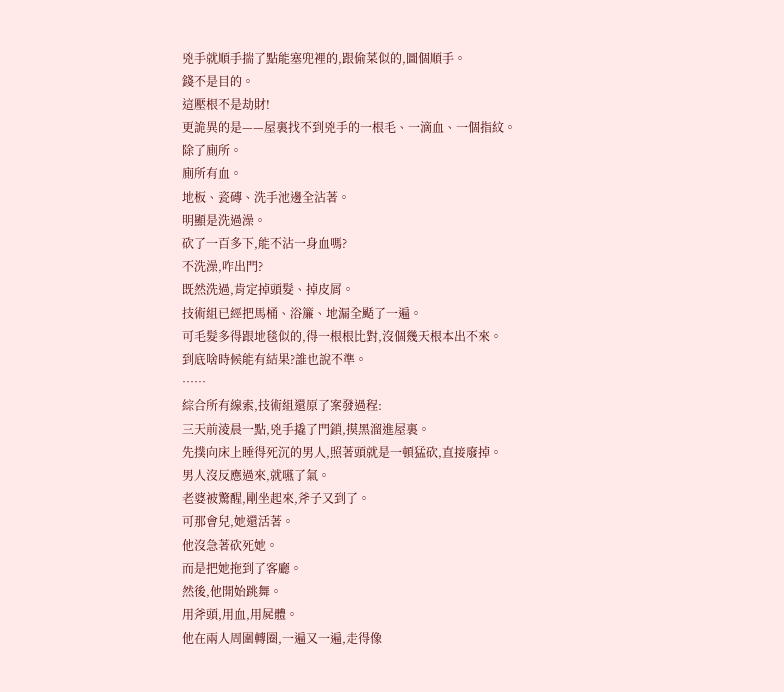兇手就順手揣了點能塞兜裡的,跟偷菜似的,圖個順手。
錢不是目的。
這壓根不是劫財!
更詭異的是——屋裏找不到兇手的一根毛、一滴血、一個指紋。
除了廁所。
廁所有血。
地板、瓷磚、洗手池邊全沾著。
明顯是洗過澡。
砍了一百多下,能不沾一身血嗎?
不洗澡,咋出門?
既然洗過,肯定掉頭髮、掉皮屑。
技術組已經把馬桶、浴簾、地漏全颳了一遍。
可毛髮多得跟地毯似的,得一根根比對,沒個幾天根本出不來。
到底啥時候能有結果?誰也說不準。
……
綜合所有線索,技術組還原了案發過程:
三天前淩晨一點,兇手撬了門鎖,摸黑溜進屋裏。
先撲向床上睡得死沉的男人,照著頭就是一頓猛砍,直接廢掉。
男人沒反應過來,就嚥了氣。
老婆被驚醒,剛坐起來,斧子又到了。
可那會兒,她還活著。
他沒急著砍死她。
而是把她拖到了客廳。
然後,他開始跳舞。
用斧頭,用血,用屍體。
他在兩人周圍轉圈,一遍又一遍,走得像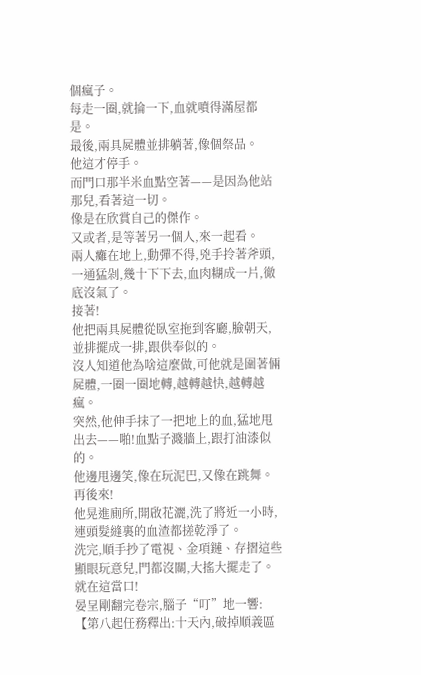個瘋子。
每走一圈,就掄一下,血就噴得滿屋都是。
最後,兩具屍體並排躺著,像個祭品。
他這才停手。
而門口那半米血點空著——是因為他站那兒,看著這一切。
像是在欣賞自己的傑作。
又或者,是等著另一個人,來一起看。
兩人癱在地上,動彈不得,兇手拎著斧頭,一通猛剁,幾十下下去,血肉糊成一片,徹底沒氣了。
接著!
他把兩具屍體從臥室拖到客廳,臉朝天,並排擺成一排,跟供奉似的。
沒人知道他為啥這麼做,可他就是圍著倆屍體,一圈一圈地轉,越轉越快,越轉越瘋。
突然,他伸手抹了一把地上的血,猛地甩出去——啪!血點子濺牆上,跟打油漆似的。
他邊甩邊笑,像在玩泥巴,又像在跳舞。
再後來!
他晃進廁所,開啟花灑,洗了將近一小時,連頭髮縫裏的血渣都搓乾淨了。
洗完,順手抄了電視、金項鏈、存摺這些顯眼玩意兒,門都沒關,大搖大擺走了。
就在這當口!
晏呈剛翻完卷宗,腦子“叮”地一響:
【第八起任務釋出:十天內,破掉順義區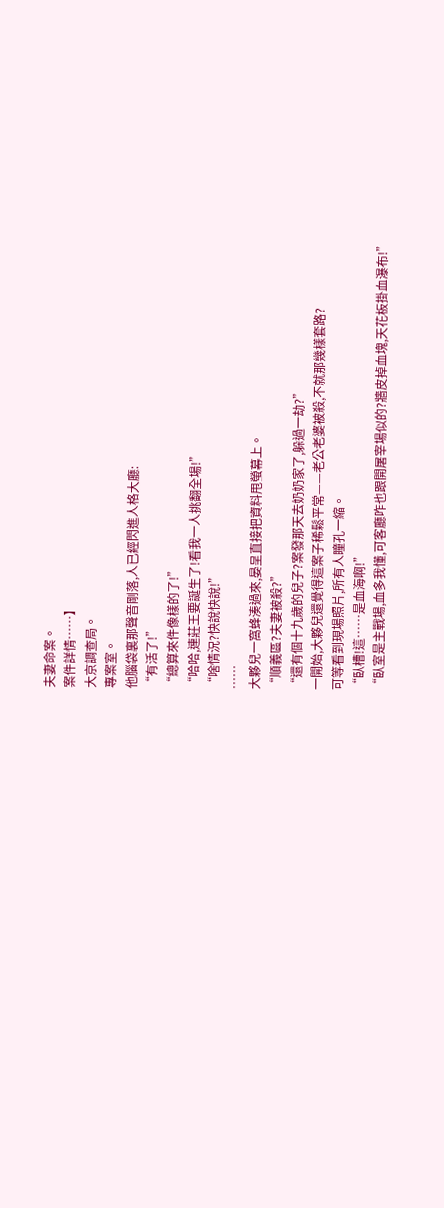夫妻命案。
案件詳情……】
大京調查局。
專案室。
他腦袋裏那聲音剛落,人已經閃進人格大廳:
“有活了!”
“總算來件像樣的了!”
“哈哈,連莊王要誕生了!看我一人挑翻全場!”
“啥情況?快說快說!”
……
大夥兒一窩蜂湊過來,晏呈直接把資料甩螢幕上。
“順義區?夫妻被殺?”
“還有個十九歲的兒子?案發那天去奶奶家了,躲過一劫?”
一開始,大夥兒還覺得這案子稀鬆平常——老公老婆被殺,不就那幾樣套路?
可等看到現場照片,所有人瞳孔一縮。
“臥槽!這……是血海啊!”
“臥室是主戰場,血多我懂,可客廳咋也跟開屠宰場似的?牆皮掉血塊,天花板掛血瀑布!”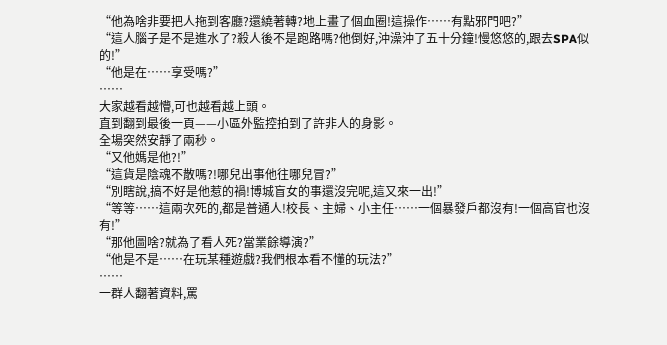“他為啥非要把人拖到客廳?還繞著轉?地上畫了個血圈!這操作……有點邪門吧?”
“這人腦子是不是進水了?殺人後不是跑路嗎?他倒好,沖澡沖了五十分鐘!慢悠悠的,跟去SPA似的!”
“他是在……享受嗎?”
……
大家越看越懵,可也越看越上頭。
直到翻到最後一頁——小區外監控拍到了許非人的身影。
全場突然安靜了兩秒。
“又他媽是他?!”
“這貨是陰魂不散嗎?!哪兒出事他往哪兒冒?”
“別瞎說,搞不好是他惹的禍!博城盲女的事還沒完呢,這又來一出!”
“等等……這兩次死的,都是普通人!校長、主婦、小主任……一個暴發戶都沒有!一個高官也沒有!”
“那他圖啥?就為了看人死?當業餘導演?”
“他是不是……在玩某種遊戲?我們根本看不懂的玩法?”
……
一群人翻著資料,罵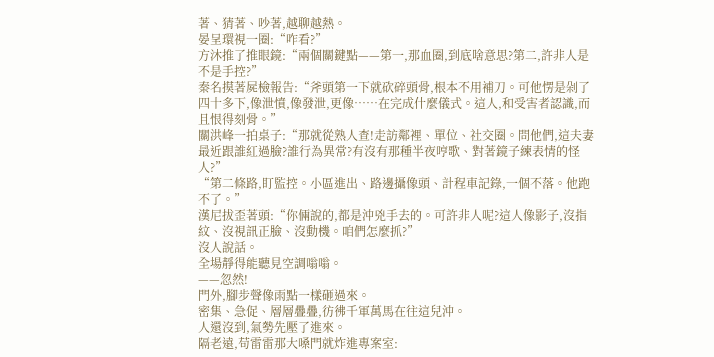著、猜著、吵著,越聊越熱。
晏呈環視一圈:“咋看?”
方沐推了推眼鏡:“兩個關鍵點——第一,那血圈,到底啥意思?第二,許非人是不是手控?”
秦名摸著屍檢報告:“斧頭第一下就砍碎頭骨,根本不用補刀。可他愣是剁了四十多下,像泄憤,像發泄,更像……在完成什麼儀式。這人,和受害者認識,而且恨得刻骨。”
關洪峰一拍桌子:“那就從熟人查!走訪鄰裡、單位、社交圈。問他們,這夫妻最近跟誰紅過臉?誰行為異常?有沒有那種半夜哼歌、對著鏡子練表情的怪人?”
“第二條路,盯監控。小區進出、路邊攝像頭、計程車記錄,一個不落。他跑不了。”
漢尼拔歪著頭:“你倆說的,都是沖兇手去的。可許非人呢?這人像影子,沒指紋、沒視訊正臉、沒動機。咱們怎麼抓?”
沒人說話。
全場靜得能聽見空調嗡嗡。
——忽然!
門外,腳步聲像雨點一樣砸過來。
密集、急促、層層疊疊,彷彿千軍萬馬在往這兒沖。
人還沒到,氣勢先壓了進來。
隔老遠,苟雷雷那大嗓門就炸進專案室: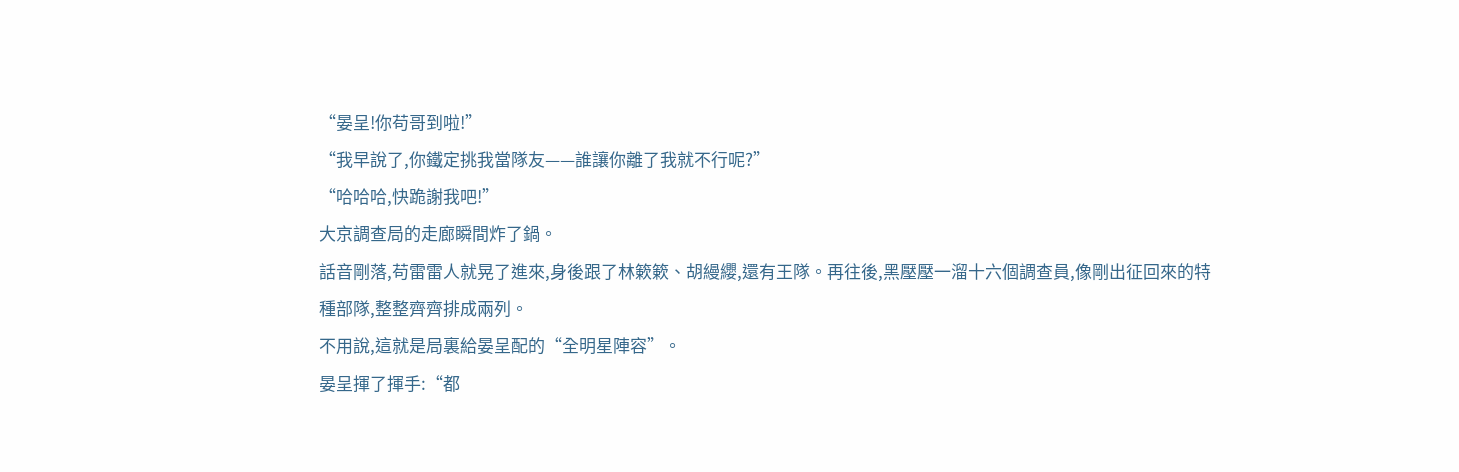“晏呈!你苟哥到啦!”
“我早說了,你鐵定挑我當隊友——誰讓你離了我就不行呢?”
“哈哈哈,快跪謝我吧!”
大京調查局的走廊瞬間炸了鍋。
話音剛落,苟雷雷人就晃了進來,身後跟了林簌簌、胡縵纓,還有王隊。再往後,黑壓壓一溜十六個調查員,像剛出征回來的特種部隊,整整齊齊排成兩列。
不用說,這就是局裏給晏呈配的“全明星陣容”。
晏呈揮了揮手:“都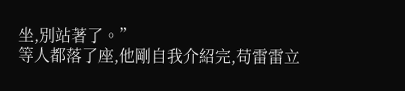坐,別站著了。”
等人都落了座,他剛自我介紹完,苟雷雷立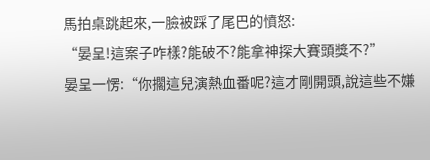馬拍桌跳起來,一臉被踩了尾巴的憤怒:
“晏呈!這案子咋樣?能破不?能拿神探大賽頭獎不?”
晏呈一愣:“你擱這兒演熱血番呢?這才剛開頭,說這些不嫌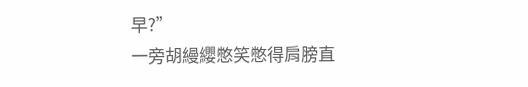早?”
一旁胡縵纓憋笑憋得肩膀直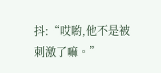抖:“哎喲,他不是被刺激了嘛。”